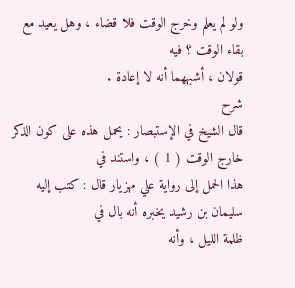ولو لم يعلم وخرج الوقت فلا قضاء ، وهل يعيد مع بقاء الوقت ؟ فيه
قولان ، أشبههما أنه لا إعادة .
شرح
قال الشيخ في الإستبصار : يحمل هذه على كون الذكر خارج الوقت ( 1 ) ، واستند في
هذا الحمل إلى رواية علي مهزيار قال : كتب إليه سليمان بن رشيد يخبره أنه بال في
ظلمة الليل ، وأنه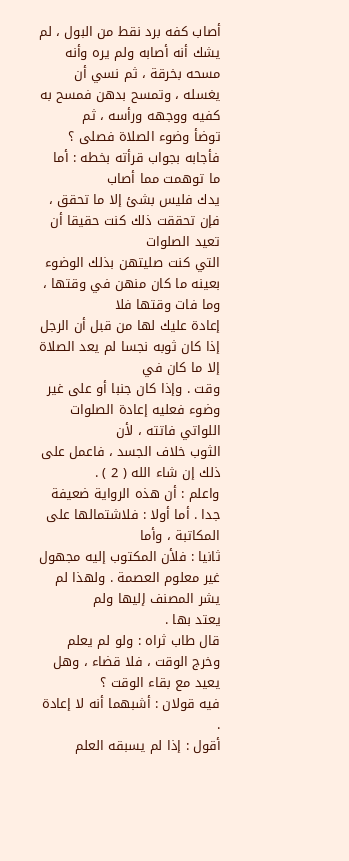أصاب كفه برد نقط من البول ، لم يشك أنه أصابه ولم يره وأنه
مسحه بخرقة ، ثم نسي أن يغسله ، وتمسح بدهن فمسح به كفيه ووجهه ورأسه ، ثم
توضأ وضوء الصلاة فصلى ؟ فأجابه بجواب قرأته بخطه : أما ما توهمت مما أصاب
يدك فليس بشئ إلا ما تحقق ، فإن تحققت ذلك كنت حقيقا أن تعيد الصلوات
التي كنت صليتهن بذلك الوضوء بعينه ما كان منهن في وقتها ، وما فات وقتها فلا
إعادة عليك لها من قبل أن الرجل إذا كان ثوبه نجسا لم يعد الصلاة إلا ما كان في
وقت . وإذا كان جنبا أو على غير وضوء فعليه إعادة الصلوات اللواتي فاتته ، لأن
الثوب خلاف الجسد ، فاعمل على ذلك إن شاء الله ( 2 ) .
واعلم : أن هذه الرواية ضعيفة جدا . أما أولا : فلاشتمالها على المكاتبة ، وأما
ثانيا : فلأن المكتوب إليه مجهول غير معلوم العصمة . ولهذا لم يشر المصنف إليها ولم
يعتد بها .
قال طاب ثراه : ولو لم يعلم وخرج الوقت ، فلا قضاء ، وهل يعيد مع بقاء الوقت ؟
فيه قولان : أشبهما أنه لا إعادة .
أقول : إذا لم يسبقه العلم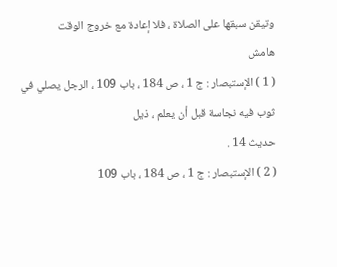وتيقن سبقها على الصلاة ، فلا إعادة مع خروج الوقت
هامش
( 1 ) الإستبصار : ج 1 ، ص 184 ، باب 109 ، الرجل يصلي في ثوب فيه نجاسة قبل أن يعلم ، ذيل
حديث 14 .
( 2 ) الإستبصار : ج 1 ، ص 184 ، باب 109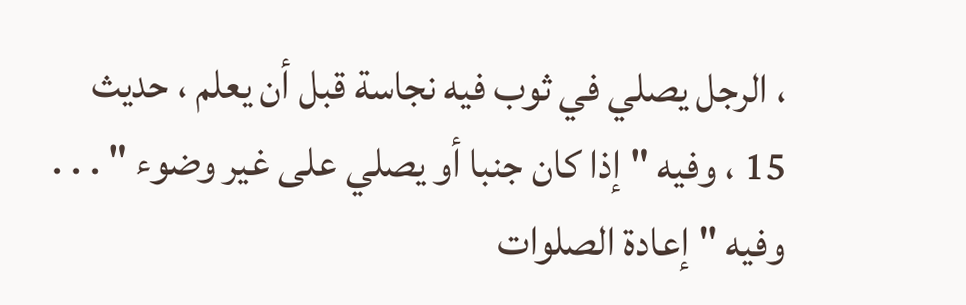، الرجل يصلي في ثوب فيه نجاسة قبل أن يعلم ، حديث
15 ، وفيه " إذا كان جنبا أو يصلي على غير وضوء " . . . وفيه " إعادة الصلوات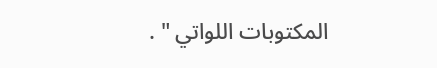المكتوبات اللواتي " .